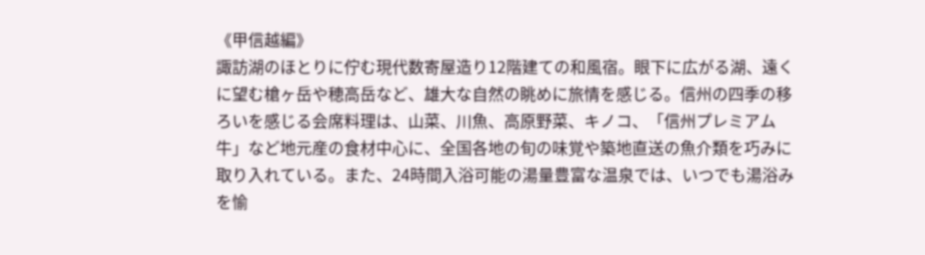《甲信越編》
諏訪湖のほとりに佇む現代数寄屋造り12階建ての和風宿。眼下に広がる湖、遠くに望む槍ヶ岳や穂高岳など、雄大な自然の眺めに旅情を感じる。信州の四季の移ろいを感じる会席料理は、山菜、川魚、高原野菜、キノコ、「信州プレミアム牛」など地元産の食材中心に、全国各地の旬の味覚や築地直送の魚介類を巧みに取り入れている。また、24時間入浴可能の湯量豊富な温泉では、いつでも湯浴みを愉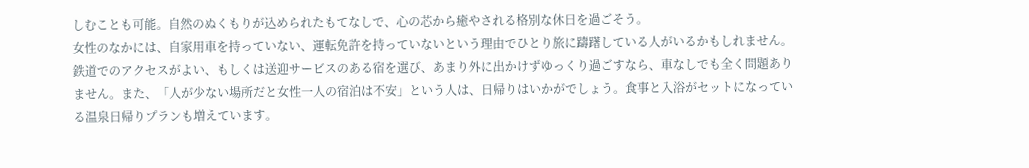しむことも可能。自然のぬくもりが込められたもてなしで、心の芯から癒やされる格別な休日を過ごそう。
女性のなかには、自家用車を持っていない、運転免許を持っていないという理由でひとり旅に躊躇している人がいるかもしれません。鉄道でのアクセスがよい、もしくは送迎サービスのある宿を選び、あまり外に出かけずゆっくり過ごすなら、車なしでも全く問題ありません。また、「人が少ない場所だと女性一人の宿泊は不安」という人は、日帰りはいかがでしょう。食事と入浴がセットになっている温泉日帰りプランも増えています。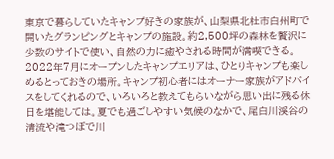東京で暮らしていたキャンプ好きの家族が、山梨県北杜市白州町で開いたグランピングとキャンプの施設。約2,500坪の森林を贅沢に少数のサイトで使い、自然の力に癒やされる時間が満喫できる。2022年7月にオープンしたキャンプエリアは、ひとりキャンプも楽しめるとっておきの場所。キャンプ初心者にはオーナー家族がアドバイスをしてくれるので、いろいろと教えてもらいながら思い出に残る休日を堪能しては。夏でも過ごしやすい気候のなかで、尾白川渓谷の清流や滝つぼで川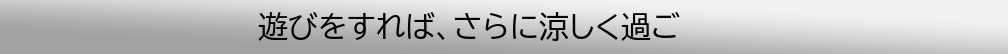遊びをすれば、さらに涼しく過ご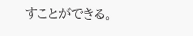すことができる。